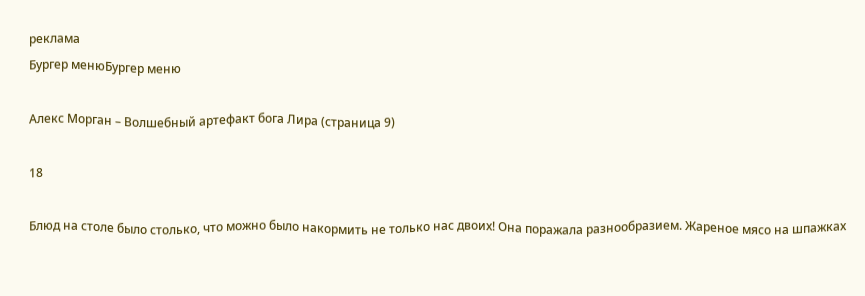реклама
Бургер менюБургер меню

Алекс Морган – Волшебный артефакт бога Лира (страница 9)

18

Блюд на столе было столько, что можно было накормить не только нас двоих! Она поражала разнообразием. Жареное мясо на шпажках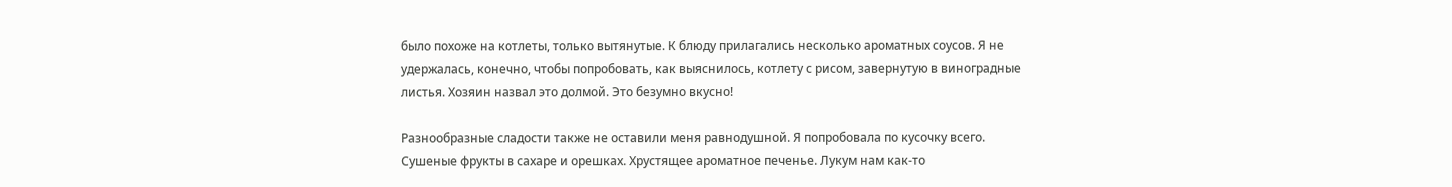было похоже на котлеты, только вытянутые. К блюду прилагались несколько ароматных соусов. Я не удержалась, конечно, чтобы попробовать, как выяснилось, котлету с рисом, завернутую в виноградные листья. Хозяин назвал это долмой. Это безумно вкусно!

Разнообразные сладости также не оставили меня равнодушной. Я попробовала по кусочку всего. Сушеные фрукты в сахаре и орешках. Хрустящее ароматное печенье. Лукум нам как-то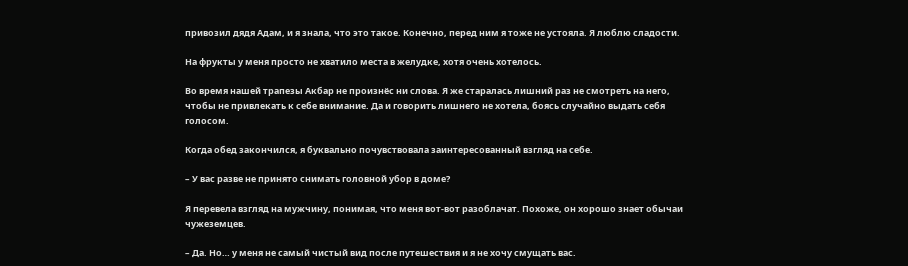привозил дядя Адам, и я знала, что это такое. Конечно, перед ним я тоже не устояла. Я люблю сладости.

На фрукты у меня просто не хватило места в желудке, хотя очень хотелось.

Во время нашей трапезы Акбар не произнёс ни слова. Я же старалась лишний раз не смотреть на него, чтобы не привлекать к себе внимание. Да и говорить лишнего не хотела, боясь случайно выдать себя голосом.

Когда обед закончился, я буквально почувствовала заинтересованный взгляд на себе.

– У вас разве не принято снимать головной убор в доме?

Я перевела взгляд на мужчину, понимая, что меня вот-вот разоблачат. Похоже, он хорошо знает обычаи чужеземцев.

– Да. Но… у меня не самый чистый вид после путешествия и я не хочу смущать вас.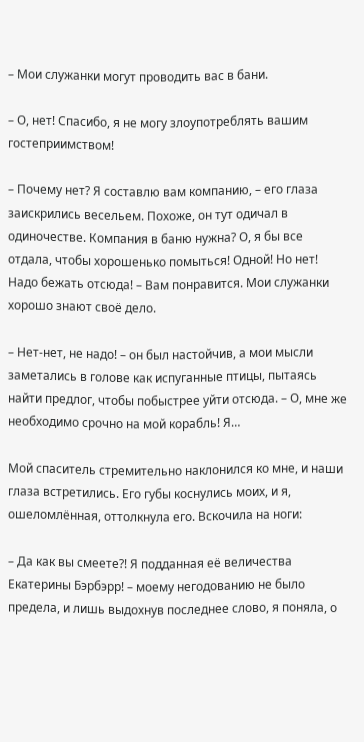– Мои служанки могут проводить вас в бани.

– О, нет! Спасибо, я не могу злоупотреблять вашим гостеприимством!

– Почему нет? Я составлю вам компанию, – его глаза заискрились весельем. Похоже, он тут одичал в одиночестве. Компания в баню нужна? О, я бы все отдала, чтобы хорошенько помыться! Одной! Но нет! Надо бежать отсюда! – Вам понравится. Мои служанки хорошо знают своё дело.

– Нет-нет, не надо! – он был настойчив, а мои мысли заметались в голове как испуганные птицы, пытаясь найти предлог, чтобы побыстрее уйти отсюда. – О, мне же необходимо срочно на мой корабль! Я…

Мой спаситель стремительно наклонился ко мне, и наши глаза встретились. Его губы коснулись моих, и я, ошеломлённая, оттолкнула его. Вскочила на ноги:

– Да как вы смеете?! Я подданная её величества Екатерины Бэрбэрр! – моему негодованию не было предела, и лишь выдохнув последнее слово, я поняла, о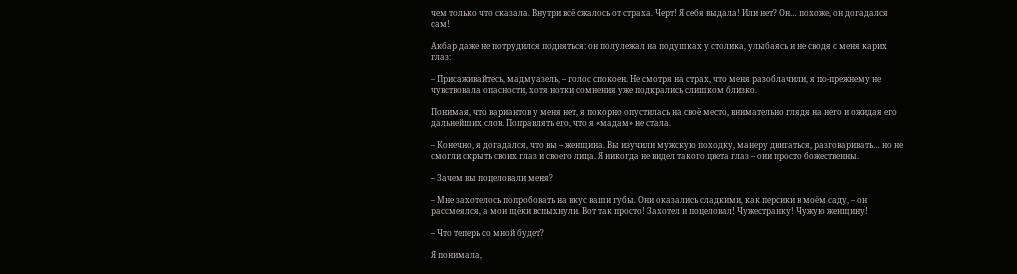чем только что сказала. Внутри всё сжалось от страха. Черт! Я себя выдала! Или нет? Он… похоже, он догадался сам!

Акбар даже не потрудился подняться: он полулежал на подушках у столика, улыбаясь и не сводя с меня карих глаз:

– Присаживайтесь, мадмуазель, – голос спокоен. Не смотря на страх, что меня разоблачили, я по-прежнему не чувствовала опасности, хотя нотки сомнения уже подкрались слишком близко.

Понимая, что вариантов у меня нет, я покорно опустилась на своё место, внимательно глядя на него и ожидая его дальнейших слов. Поправлять его, что я «мадам» не стала.

– Конечно, я догадался, что вы – женщина. Вы изучили мужскую походку, манеру двигаться, разговаривать… но не смогли скрыть своих глаз и своего лица. Я никогда не видел такого цвета глаз – они просто божественны.

– Зачем вы поцеловали меня?

– Мне захотелось попробовать на вкус ваши губы. Они оказались сладкими, как персики в моём саду, – он рассмеялся, а мои щёки вспыхнули. Вот так просто! Захотел и поцеловал! Чужестранку! Чужую женщину!

– Что теперь со мной будет?

Я понимала,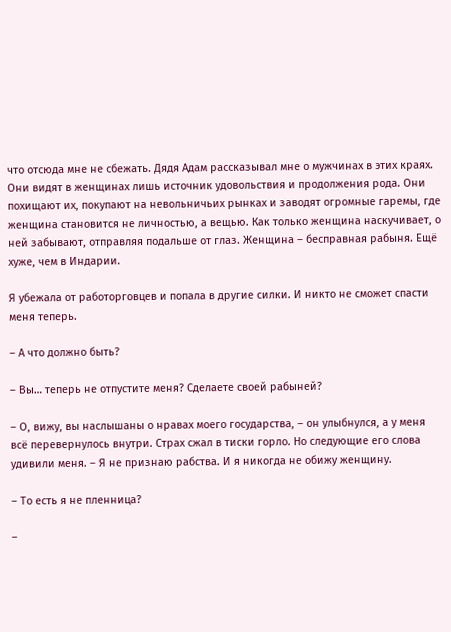что отсюда мне не сбежать. Дядя Адам рассказывал мне о мужчинах в этих краях. Они видят в женщинах лишь источник удовольствия и продолжения рода. Они похищают их, покупают на невольничьих рынках и заводят огромные гаремы, где женщина становится не личностью, а вещью. Как только женщина наскучивает, о ней забывают, отправляя подальше от глаз. Женщина – бесправная рабыня. Ещё хуже, чем в Индарии.

Я убежала от работорговцев и попала в другие силки. И никто не сможет спасти меня теперь.

– А что должно быть?

– Вы… теперь не отпустите меня? Сделаете своей рабыней?

– О, вижу, вы наслышаны о нравах моего государства, – он улыбнулся, а у меня всё перевернулось внутри. Страх сжал в тиски горло. Но следующие его слова удивили меня. – Я не признаю рабства. И я никогда не обижу женщину.

– То есть я не пленница?

–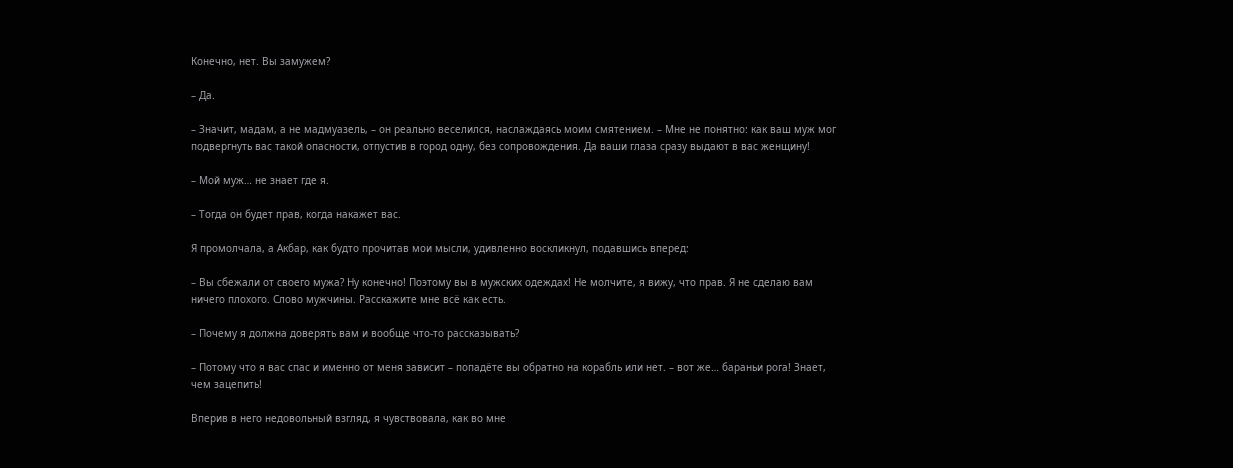Конечно, нет. Вы замужем?

– Да.

– Значит, мадам, а не мадмуазель, – он реально веселился, наслаждаясь моим смятением. – Мне не понятно: как ваш муж мог подвергнуть вас такой опасности, отпустив в город одну, без сопровождения. Да ваши глаза сразу выдают в вас женщину!

– Мой муж… не знает где я.

– Тогда он будет прав, когда накажет вас.

Я промолчала, а Акбар, как будто прочитав мои мысли, удивленно воскликнул, подавшись вперед:

– Вы сбежали от своего мужа? Ну конечно! Поэтому вы в мужских одеждах! Не молчите, я вижу, что прав. Я не сделаю вам ничего плохого. Слово мужчины. Расскажите мне всё как есть.

– Почему я должна доверять вам и вообще что-то рассказывать?

– Потому что я вас спас и именно от меня зависит – попадёте вы обратно на корабль или нет. – вот же… бараньи рога! Знает, чем зацепить!

Вперив в него недовольный взгляд, я чувствовала, как во мне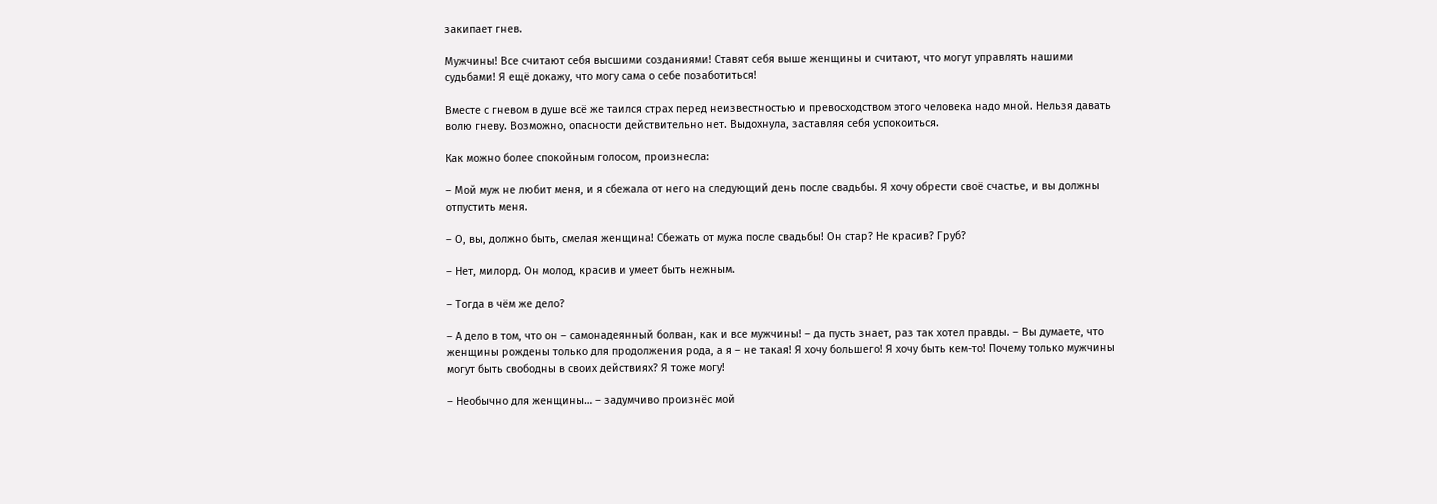закипает гнев.

Мужчины! Все считают себя высшими созданиями! Ставят себя выше женщины и считают, что могут управлять нашими судьбами! Я ещё докажу, что могу сама о себе позаботиться!

Вместе с гневом в душе всё же таился страх перед неизвестностью и превосходством этого человека надо мной. Нельзя давать волю гневу. Возможно, опасности действительно нет. Выдохнула, заставляя себя успокоиться.

Как можно более спокойным голосом, произнесла:

– Мой муж не любит меня, и я сбежала от него на следующий день после свадьбы. Я хочу обрести своё счастье, и вы должны отпустить меня.

– О, вы, должно быть, смелая женщина! Сбежать от мужа после свадьбы! Он стар? Не красив? Груб?

– Нет, милорд. Он молод, красив и умеет быть нежным.

– Тогда в чём же дело?

– А дело в том, что он – самонадеянный болван, как и все мужчины! – да пусть знает, раз так хотел правды. – Вы думаете, что женщины рождены только для продолжения рода, а я – не такая! Я хочу большего! Я хочу быть кем-то! Почему только мужчины могут быть свободны в своих действиях? Я тоже могу!

– Необычно для женщины… – задумчиво произнёс мой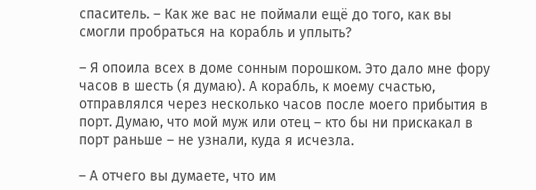спаситель. – Как же вас не поймали ещё до того, как вы смогли пробраться на корабль и уплыть?

– Я опоила всех в доме сонным порошком. Это дало мне фору часов в шесть (я думаю). А корабль, к моему счастью, отправлялся через несколько часов после моего прибытия в порт. Думаю, что мой муж или отец – кто бы ни прискакал в порт раньше – не узнали, куда я исчезла.

– А отчего вы думаете, что им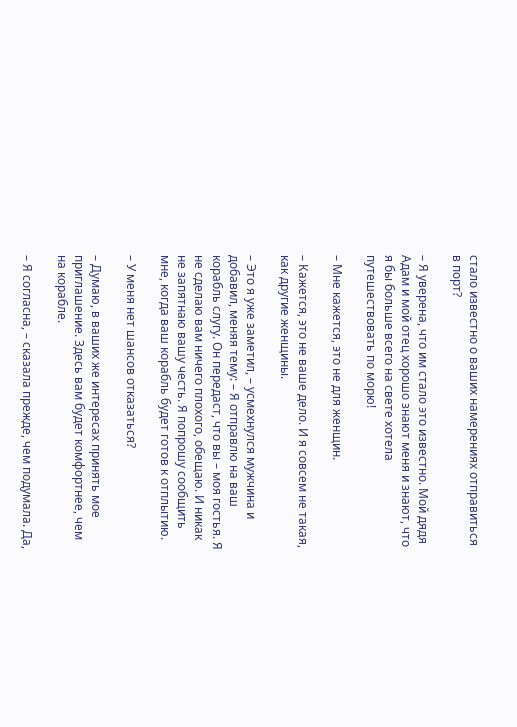стало известно о ваших намерениях отправиться в порт?

– Я уверена, что им стало это известно. Мой дядя Адам и мой отец хорошо знают меня и знают, что я бы больше всего на свете хотела путешествовать по морю!

– Мне кажется, это не для женщин.

– Кажется, это не ваше дело. И я совсем не такая, как другие женщины.

– Это я уже заметил, – усмехнулся мужчина и добавил, меняя тему: – Я отправлю на ваш корабль слугу. Он передаст, что вы – моя гостья. Я не сделаю вам ничего плохого, обещаю. И никак не запятнаю вашу честь. Я попрошу сообщить мне, когда ваш корабль будет готов к отплытию.

– У меня нет шансов отказаться?

– Думаю, в ваших же интересах принять мое приглашение. Здесь вам будет комфортнее, чем на корабле.

– Я согласна, – сказала прежде, чем подумала. Да,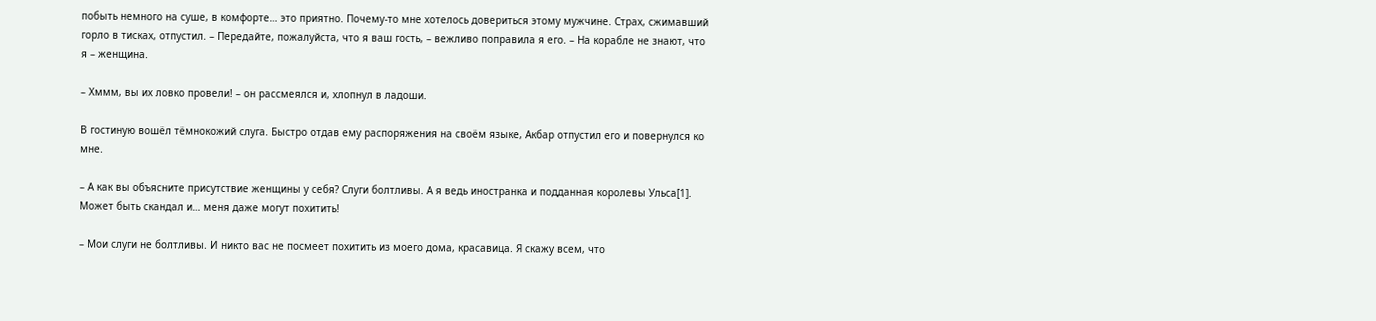побыть немного на суше, в комфорте… это приятно. Почему-то мне хотелось довериться этому мужчине. Страх, сжимавший горло в тисках, отпустил. – Передайте, пожалуйста, что я ваш гость, – вежливо поправила я его. – На корабле не знают, что я – женщина.

– Хммм, вы их ловко провели! – он рассмеялся и, хлопнул в ладоши.

В гостиную вошёл тёмнокожий слуга. Быстро отдав ему распоряжения на своём языке, Акбар отпустил его и повернулся ко мне.

– А как вы объясните присутствие женщины у себя? Слуги болтливы. А я ведь иностранка и подданная королевы Ульса[1]. Может быть скандал и… меня даже могут похитить!

– Мои слуги не болтливы. И никто вас не посмеет похитить из моего дома, красавица. Я скажу всем, что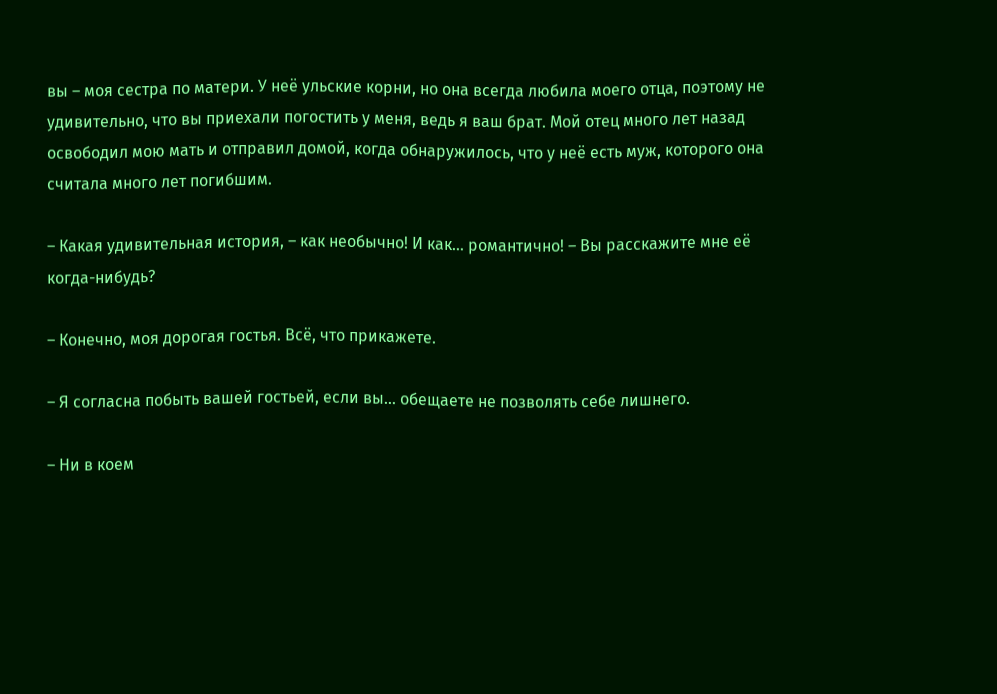вы – моя сестра по матери. У неё ульские корни, но она всегда любила моего отца, поэтому не удивительно, что вы приехали погостить у меня, ведь я ваш брат. Мой отец много лет назад освободил мою мать и отправил домой, когда обнаружилось, что у неё есть муж, которого она считала много лет погибшим.

– Какая удивительная история, – как необычно! И как… романтично! – Вы расскажите мне её когда-нибудь?

– Конечно, моя дорогая гостья. Всё, что прикажете.

– Я согласна побыть вашей гостьей, если вы… обещаете не позволять себе лишнего.

– Ни в коем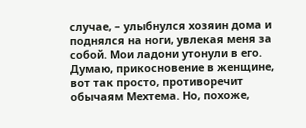случае, – улыбнулся хозяин дома и поднялся на ноги, увлекая меня за собой. Мои ладони утонули в его. Думаю, прикосновение в женщине, вот так просто, противоречит обычаям Мехтема. Но, похоже,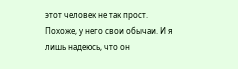этот человек не так прост. Похоже, у него свои обычаи. И я лишь надеюсь, что он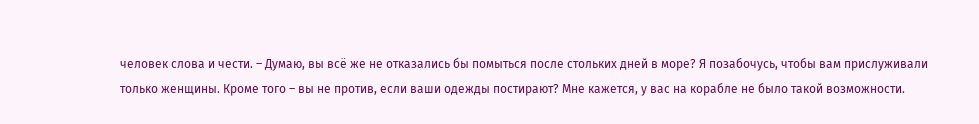человек слова и чести. – Думаю, вы всё же не отказались бы помыться после стольких дней в море? Я позабочусь, чтобы вам прислуживали только женщины. Кроме того – вы не против, если ваши одежды постирают? Мне кажется, у вас на корабле не было такой возможности.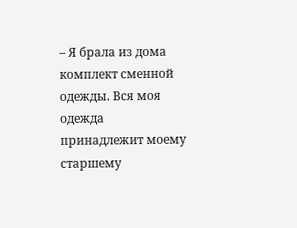– Я брала из дома комплект сменной одежды. Вся моя одежда принадлежит моему старшему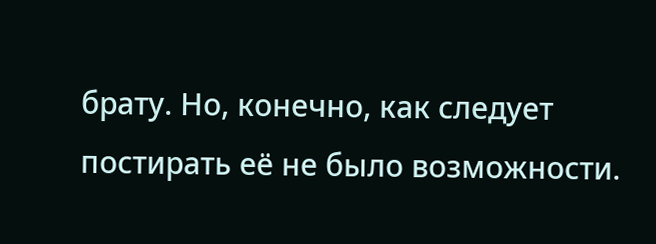брату. Но, конечно, как следует постирать её не было возможности.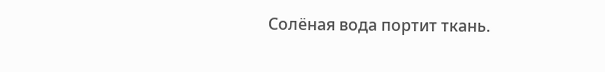Солёная вода портит ткань.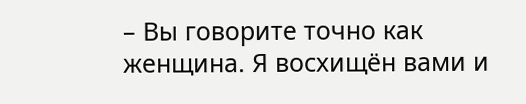– Вы говорите точно как женщина. Я восхищён вами и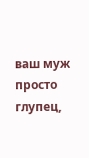ваш муж просто глупец,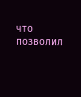что позволил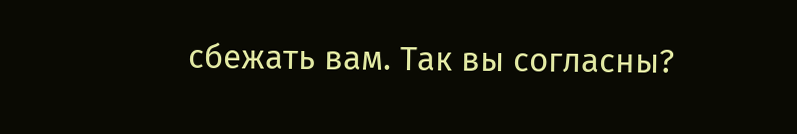сбежать вам. Так вы согласны?